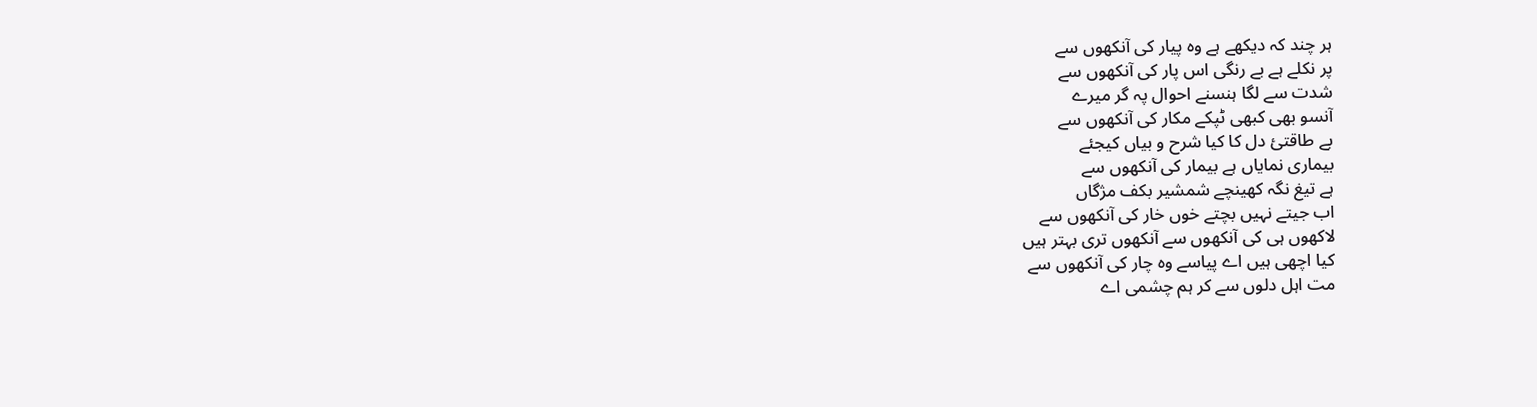ہر چند کہ دیکھے ہے وہ پیار کی آنکھوں سے
پر نکلے ہے بے رنگی اس پار کی آنکھوں سے
شدت سے لگا ہنسنے احوال پہ گر میرے
آنسو بھی کبھی ٹپکے مکار کی آنکھوں سے
بے طاقتیٔ دل کا کیا شرح و بیاں کیجئے
بیماری نمایاں ہے بیمار کی آنکھوں سے
ہے تیغ نگہ کھینچے شمشیر بکف مژگاں
اب جیتے نہیں بچتے خوں خار کی آنکھوں سے
لاکھوں ہی کی آنکھوں سے آنکھوں تری بہتر ہیں
کیا اچھی ہیں اے پیاسے وہ چار کی آنکھوں سے
مت اہل دلوں سے کر ہم چشمی اے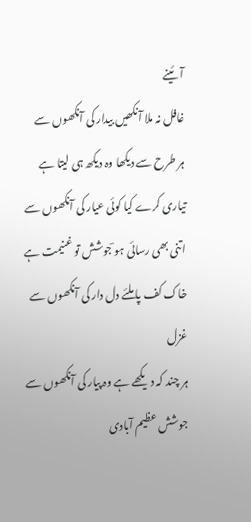آئینے
غافل نہ ملا آنکھیں بیدار کی آنکھوں سے
ہر طرح سے دیکھا وہ دیکھ ہی لیتا ہے
تیاری کرے کیا کوئی عیار کی آنکھوں سے
اتنی بھی رسائی ہو ؔجوشش تو غنیمت ہے
خاک کف پا ملئے دل دار کی آنکھوں سے
غزل
ہر چند کہ دیکھے ہے وہ پیار کی آنکھوں سے
جوشش عظیم آبادی